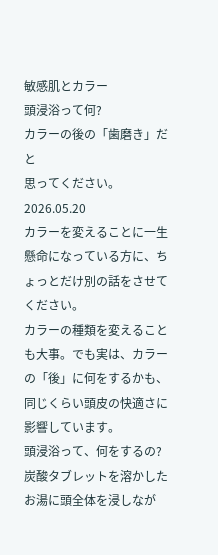敏感肌とカラー
頭浸浴って何?
カラーの後の「歯磨き」だと
思ってください。
2026.05.20
カラーを変えることに一生懸命になっている方に、ちょっとだけ別の話をさせてください。
カラーの種類を変えることも大事。でも実は、カラーの「後」に何をするかも、同じくらい頭皮の快適さに影響しています。
頭浸浴って、何をするの?
炭酸タブレットを溶かしたお湯に頭全体を浸しなが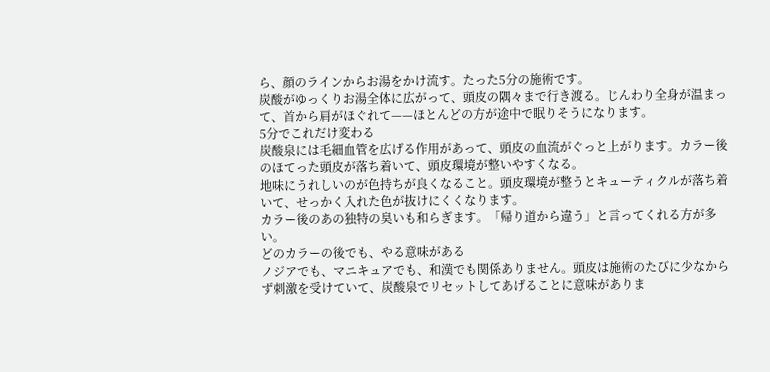ら、顔のラインからお湯をかけ流す。たった5分の施術です。
炭酸がゆっくりお湯全体に広がって、頭皮の隅々まで行き渡る。じんわり全身が温まって、首から肩がほぐれて——ほとんどの方が途中で眠りそうになります。
5分でこれだけ変わる
炭酸泉には毛細血管を広げる作用があって、頭皮の血流がぐっと上がります。カラー後のほてった頭皮が落ち着いて、頭皮環境が整いやすくなる。
地味にうれしいのが色持ちが良くなること。頭皮環境が整うとキューティクルが落ち着いて、せっかく入れた色が抜けにくくなります。
カラー後のあの独特の臭いも和らぎます。「帰り道から違う」と言ってくれる方が多い。
どのカラーの後でも、やる意味がある
ノジアでも、マニキュアでも、和漢でも関係ありません。頭皮は施術のたびに少なからず刺激を受けていて、炭酸泉でリセットしてあげることに意味がありま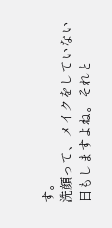す。
洗顔って、メイクをしていない日もしますよね。それと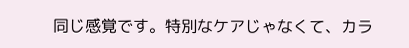同じ感覚です。特別なケアじゃなくて、カラ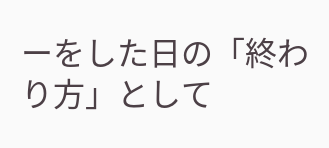ーをした日の「終わり方」として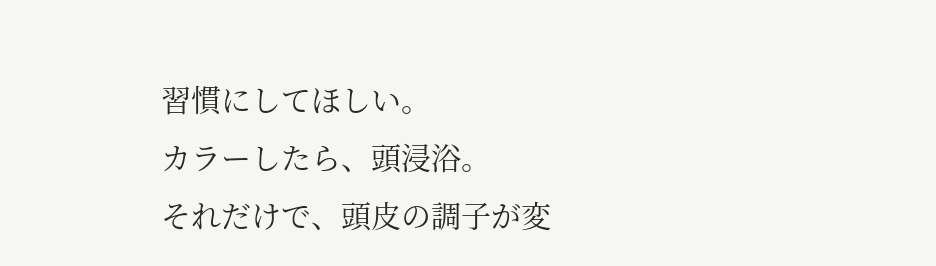習慣にしてほしい。
カラーしたら、頭浸浴。
それだけで、頭皮の調子が変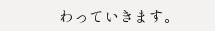わっていきます。